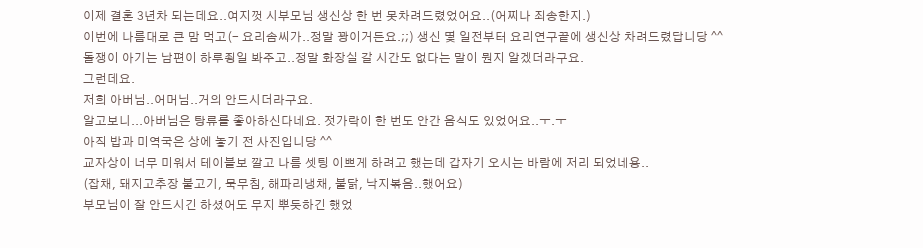이제 결혼 3년차 되는데요..여지껏 시부모님 생신상 한 번 못차려드렸었어요..(어찌나 죄송한지.)
이번에 나름대로 큰 맘 먹고(- 요리솜씨가..정말 꽝이거든요.;;) 생신 몇 일전부터 요리연구끝에 생신상 차려드렸답니당 ^^
돌쟁이 아기는 남편이 하루죙일 봐주고..정말 화장실 갈 시간도 없다는 말이 뭔지 알겠더라구요.
그런데요.
저희 아버님..어머님..거의 안드시더라구요.
알고보니...아버님은 탕류를 좋아하신다네요. 젓가락이 한 번도 안간 음식도 있었어요..ㅜ.ㅜ
아직 밥과 미역국은 상에 놓기 전 사진입니당 ^^
교자상이 너무 미워서 테이블보 깔고 나름 셋팅 이쁘게 하려고 했는데 갑자기 오시는 바람에 저리 되었네용..
(잡채, 돼지고추장 불고기, 묵무침, 해파리냉채, 불닭, 낙지볶음..했어요)
부모님이 잘 안드시긴 하셨어도 무지 뿌듯하긴 했었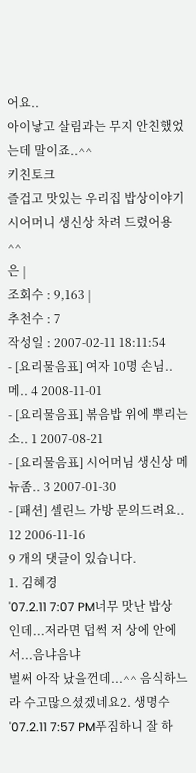어요..
아이낳고 살림과는 무지 안친했었는데 말이죠..^^
키친토크
즐겁고 맛있는 우리집 밥상이야기
시어머니 생신상 차려 드렸어용 ^^
은 |
조회수 : 9,163 |
추천수 : 7
작성일 : 2007-02-11 18:11:54
- [요리물음표] 여자 10명 손님..메.. 4 2008-11-01
- [요리물음표] 볶음밥 위에 뿌리는 소.. 1 2007-08-21
- [요리물음표] 시어머님 생신상 메뉴좀.. 3 2007-01-30
- [패션] 셀린느 가방 문의드려요.. 12 2006-11-16
9 개의 댓글이 있습니다.
1. 김혜경
'07.2.11 7:07 PM너무 맛난 밥상인데...저라면 덥썩 저 상에 안에서...음냐음냐
벌써 아작 났을껀데...^^ 음식하느라 수고많으셨겠네요2. 생명수
'07.2.11 7:57 PM푸짐하니 잘 하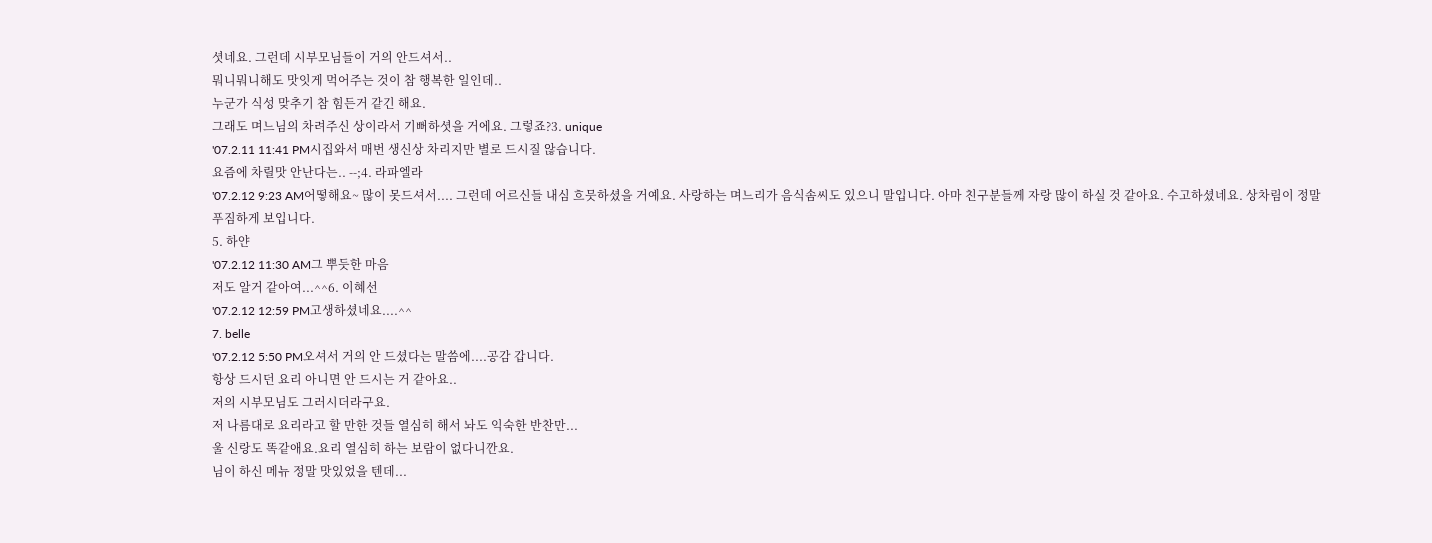셧네요. 그런데 시부모님들이 거의 안드셔서..
뭐니뭐니해도 맛잇게 먹어주는 것이 참 행복한 일인데..
누군가 식성 맞추기 참 힘든거 같긴 해요.
그래도 며느님의 차려주신 상이라서 기뻐하셧을 거에요. 그렇죠?3. unique
'07.2.11 11:41 PM시집와서 매번 생신상 차리지만 별로 드시질 않습니다.
요즘에 차릴맛 안난다는.. --;4. 라파엘라
'07.2.12 9:23 AM어떻해요~ 많이 못드셔서.... 그런데 어르신들 내심 흐믓하셨을 거예요. 사랑하는 며느리가 음식솜씨도 있으니 말입니다. 아마 친구분들께 자랑 많이 하실 것 같아요. 수고하셨네요. 상차림이 정말 푸짐하게 보입니다.
5. 하얀
'07.2.12 11:30 AM그 뿌듯한 마음
저도 알거 같아여...^^6. 이혜선
'07.2.12 12:59 PM고생하셨네요....^^
7. belle
'07.2.12 5:50 PM오셔서 거의 안 드셨다는 말씀에....공감 갑니다.
항상 드시던 요리 아니면 안 드시는 거 같아요..
저의 시부모님도 그러시더라구요.
저 나름대로 요리라고 할 만한 것들 열심히 해서 놔도 익숙한 반찬만...
울 신랑도 똑같애요.요리 열심히 하는 보람이 없다니깐요.
님이 하신 메뉴 정말 맛있었을 텐데...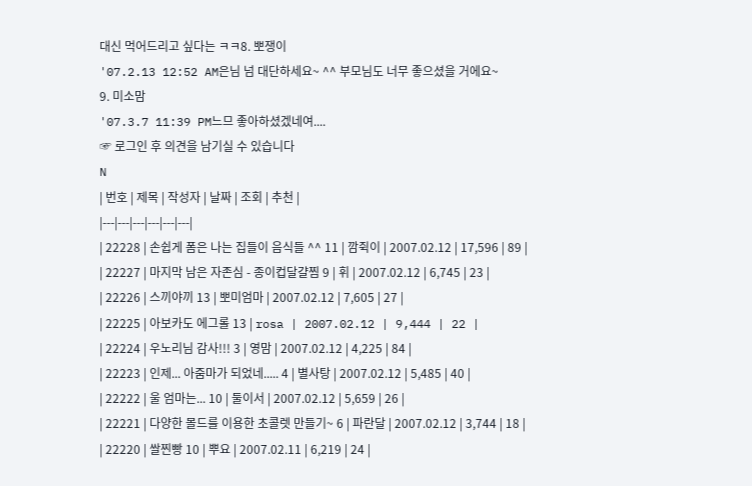대신 먹어드리고 싶다는 ㅋㅋ8. 뽀쟁이
'07.2.13 12:52 AM은님 넘 대단하세요~ ^^ 부모님도 너무 좋으셨을 거에요~
9. 미소맘
'07.3.7 11:39 PM느므 좋아하셨겠네여....
☞ 로그인 후 의견을 남기실 수 있습니다
N
| 번호 | 제목 | 작성자 | 날짜 | 조회 | 추천 |
|---|---|---|---|---|---|
| 22228 | 손쉽게 폼은 나는 집들이 음식들 ^^ 11 | 깜쥑이 | 2007.02.12 | 17,596 | 89 |
| 22227 | 마지막 남은 자존심 - 종이컵달걀찜 9 | 휘 | 2007.02.12 | 6,745 | 23 |
| 22226 | 스끼야끼 13 | 뽀미엄마 | 2007.02.12 | 7,605 | 27 |
| 22225 | 아보카도 에그롤 13 | rosa | 2007.02.12 | 9,444 | 22 |
| 22224 | 우노리님 감사!!! 3 | 영맘 | 2007.02.12 | 4,225 | 84 |
| 22223 | 인제... 아줌마가 되었네..... 4 | 별사탕 | 2007.02.12 | 5,485 | 40 |
| 22222 | 울 엄마는... 10 | 둘이서 | 2007.02.12 | 5,659 | 26 |
| 22221 | 다양한 몰드를 이용한 초콜렛 만들기~ 6 | 파란달 | 2007.02.12 | 3,744 | 18 |
| 22220 | 쌀찐빵 10 | 뿌요 | 2007.02.11 | 6,219 | 24 |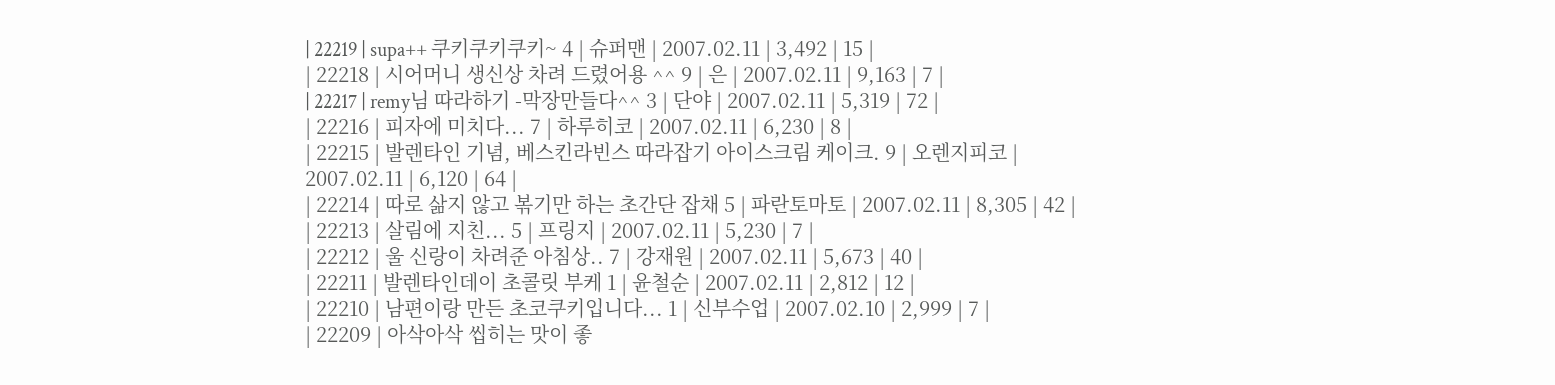| 22219 | supa++ 쿠키쿠키쿠키~ 4 | 슈퍼맨 | 2007.02.11 | 3,492 | 15 |
| 22218 | 시어머니 생신상 차려 드렸어용 ^^ 9 | 은 | 2007.02.11 | 9,163 | 7 |
| 22217 | remy님 따라하기 -막장만들다^^ 3 | 단야 | 2007.02.11 | 5,319 | 72 |
| 22216 | 피자에 미치다... 7 | 하루히코 | 2007.02.11 | 6,230 | 8 |
| 22215 | 발렌타인 기념, 베스킨라빈스 따라잡기 아이스크림 케이크. 9 | 오렌지피코 | 2007.02.11 | 6,120 | 64 |
| 22214 | 따로 삶지 않고 볶기만 하는 초간단 잡채 5 | 파란토마토 | 2007.02.11 | 8,305 | 42 |
| 22213 | 살림에 지친... 5 | 프링지 | 2007.02.11 | 5,230 | 7 |
| 22212 | 울 신랑이 차려준 아침상.. 7 | 강재원 | 2007.02.11 | 5,673 | 40 |
| 22211 | 발렌타인데이 초콜릿 부케 1 | 윤철순 | 2007.02.11 | 2,812 | 12 |
| 22210 | 남편이랑 만든 초코쿠키입니다... 1 | 신부수업 | 2007.02.10 | 2,999 | 7 |
| 22209 | 아삭아삭 씹히는 맛이 좋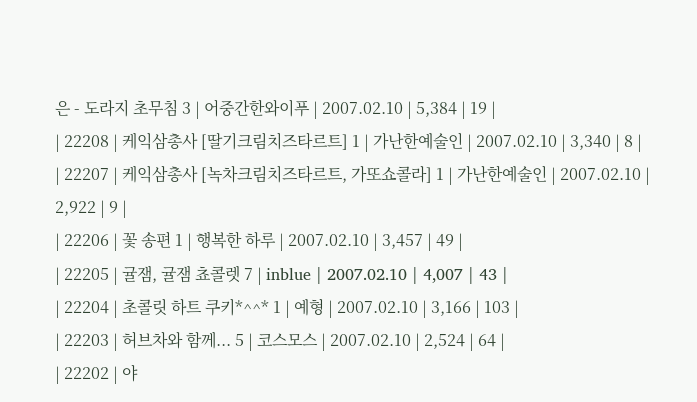은 - 도라지 초무침 3 | 어중간한와이푸 | 2007.02.10 | 5,384 | 19 |
| 22208 | 케익삼총사 [딸기크림치즈타르트] 1 | 가난한예술인 | 2007.02.10 | 3,340 | 8 |
| 22207 | 케익삼총사 [녹차크림치즈타르트, 가또쇼콜라] 1 | 가난한예술인 | 2007.02.10 | 2,922 | 9 |
| 22206 | 꽃 송편 1 | 행복한 하루 | 2007.02.10 | 3,457 | 49 |
| 22205 | 귤잼, 귤잼 쵸콜렛 7 | inblue | 2007.02.10 | 4,007 | 43 |
| 22204 | 초콜릿 하트 쿠키*^^* 1 | 예형 | 2007.02.10 | 3,166 | 103 |
| 22203 | 허브차와 함께... 5 | 코스모스 | 2007.02.10 | 2,524 | 64 |
| 22202 | 야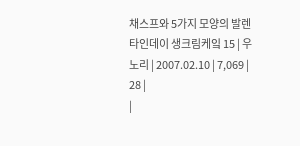채스프와 5가지 모양의 발렌타인데이 생크림케잌 15 | 우노리 | 2007.02.10 | 7,069 | 28 |
|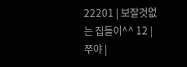22201 | 보잘것없는 집들이^^ 12 | 쭈야 |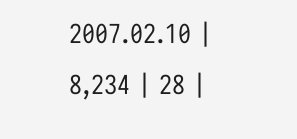2007.02.10 | 8,234 | 28 |